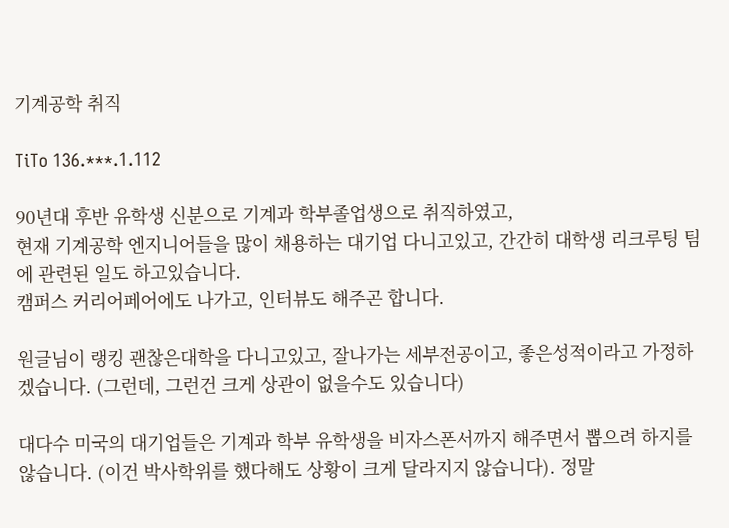기계공학 취직

TiTo 136.***.1.112

90년대 후반 유학생 신분으로 기계과 학부졸업생으로 취직하였고,
현재 기계공학 엔지니어들을 많이 채용하는 대기업 다니고있고, 간간히 대학생 리크루팅 팀에 관련된 일도 하고있습니다.
캠퍼스 커리어페어에도 나가고, 인터뷰도 해주곤 합니다.

원글님이 랭킹 괜찮은대학을 다니고있고, 잘나가는 세부전공이고, 좋은성적이라고 가정하겠습니다. (그런데, 그런건 크게 상관이 없을수도 있습니다)

대다수 미국의 대기업들은 기계과 학부 유학생을 비자스폰서까지 해주면서 뽑으려 하지를 않습니다. (이건 박사학위를 했다해도 상황이 크게 달라지지 않습니다). 정말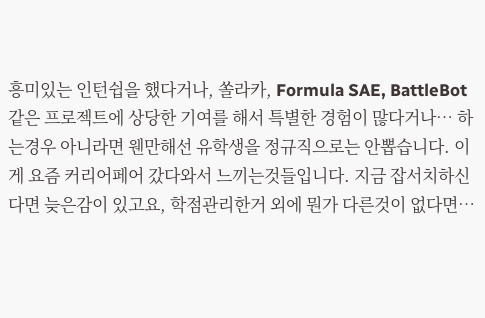흥미있는 인턴쉽을 했다거나, 쏠라카, Formula SAE, BattleBot 같은 프로젝트에 상당한 기여를 해서 특별한 경험이 많다거나… 하는경우 아니라면 웬만해선 유학생을 정규직으로는 안뽑습니다. 이게 요즘 커리어페어 갔다와서 느끼는것들입니다. 지금 잡서치하신다면 늦은감이 있고요, 학점관리한거 외에 뭔가 다른것이 없다면…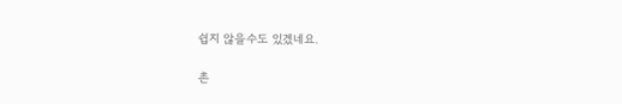쉽지 않을수도 있겠네요.

촌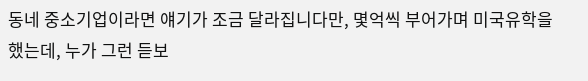동네 중소기업이라면 얘기가 조금 달라집니다만, 몇억씩 부어가며 미국유학을했는데, 누가 그런 듣보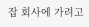잡 회사에 가려고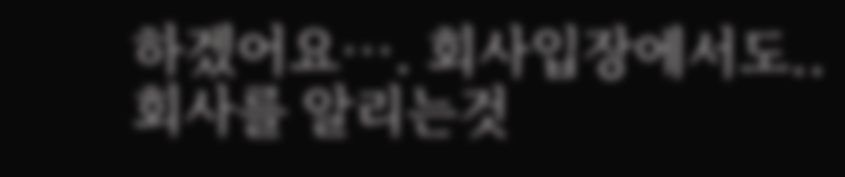하겠어요…. 회사입장에서도.. 회사를 알리는것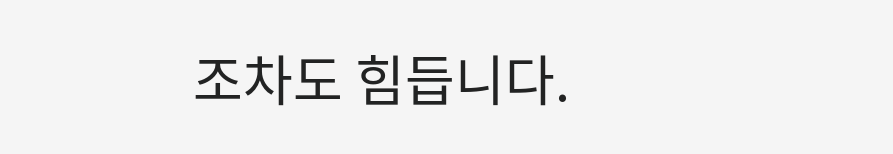조차도 힘듭니다.